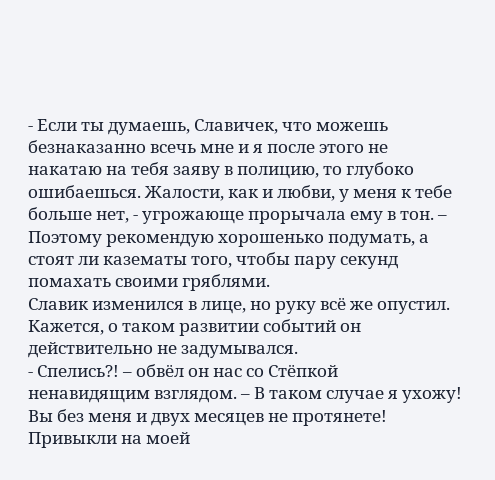- Если ты думаешь, Славичек, что можешь безнаказанно всечь мне и я после этого не накатаю на тебя заяву в полицию, то глубоко ошибаешься. Жалости, как и любви, у меня к тебе больше нет, - угрожающе прорычала ему в тон. – Поэтому рекомендую хорошенько подумать, а стоят ли казематы того, чтобы пару секунд помахать своими гряблями.
Славик изменился в лице, но руку всё же опустил. Кажется, о таком развитии событий он действительно не задумывался.
- Спелись?! – обвёл он нас со Стёпкой ненавидящим взглядом. – В таком случае я ухожу! Вы без меня и двух месяцев не протянете! Привыкли на моей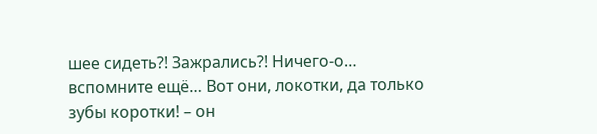шее сидеть?! Зажрались?! Ничего-о… вспомните ещё… Вот они, локотки, да только зубы коротки! – он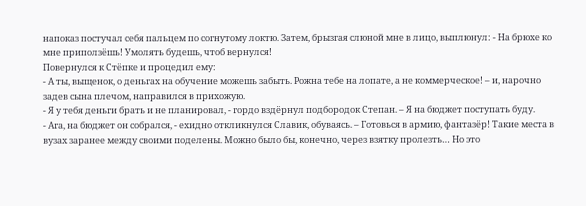напоказ постучал себя пальцем по согнутому локтю. Затем, брызгая слюной мне в лицо, выплюнул: - На брюхе ко мне приползёшь! Умолять будешь, чтоб вернулся!
Повернулся к Стёпке и процедил ему:
- А ты, выщенок, о деньгах на обучение можешь забыть. Рожна тебе на лопате, а не коммерческое! – и, нарочно задев сына плечом, направился в прихожую.
- Я у тебя деньги брать и не планировал, - гордо вздёрнул подбородок Степан. – Я на бюджет поступать буду.
- Ага, на бюджет он собрался, - ехидно откликнулся Славик, обуваясь. – Готовься в армию, фантазёр! Такие места в вузах заранее между своими поделены. Можно было бы, конечно, через взятку пролезть… Но это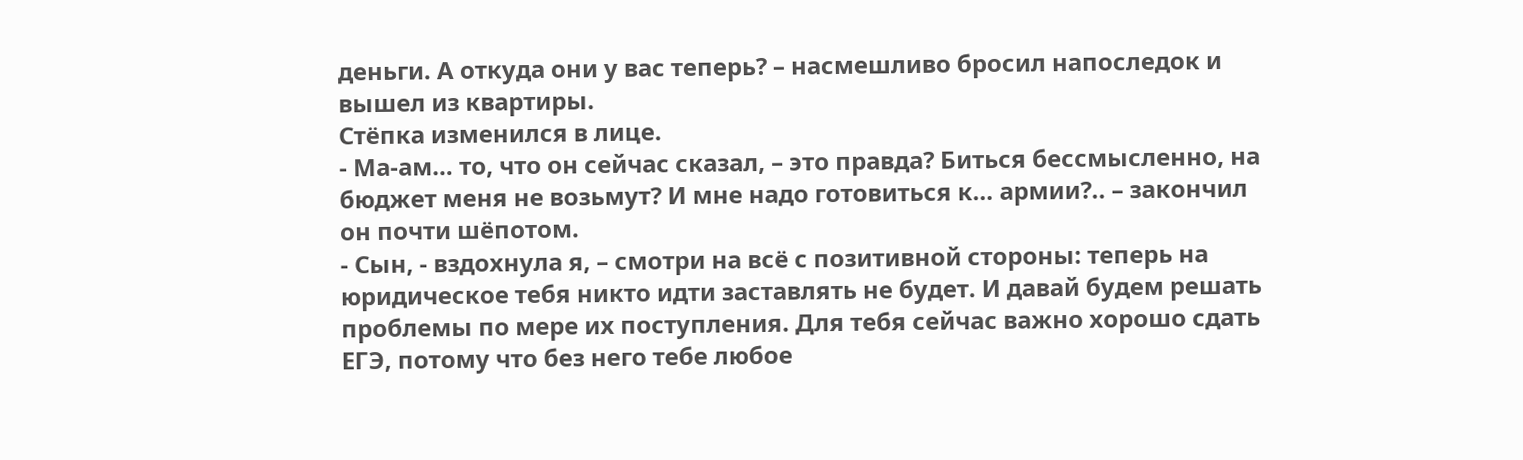деньги. А откуда они у вас теперь? – насмешливо бросил напоследок и вышел из квартиры.
Стёпка изменился в лице.
- Ма-ам… то, что он сейчас сказал, – это правда? Биться бессмысленно, на бюджет меня не возьмут? И мне надо готовиться к… армии?.. – закончил он почти шёпотом.
- Сын, - вздохнула я, – смотри на всё с позитивной стороны: теперь на юридическое тебя никто идти заставлять не будет. И давай будем решать проблемы по мере их поступления. Для тебя сейчас важно хорошо сдать ЕГЭ, потому что без него тебе любое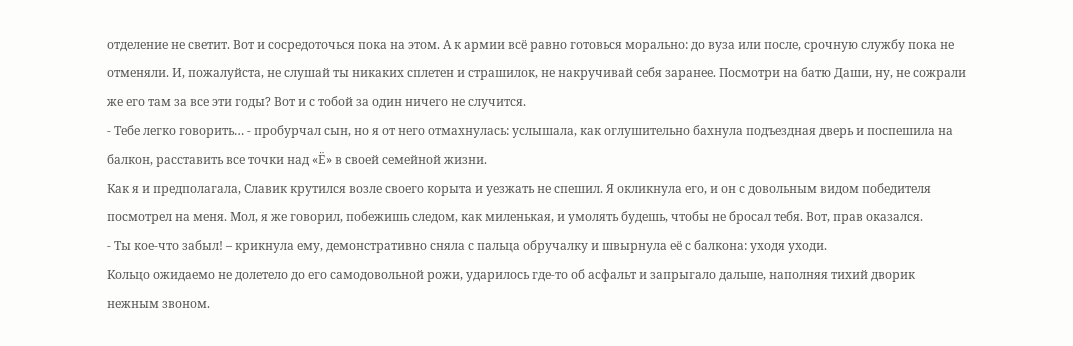отделение не светит. Вот и сосредоточься пока на этом. А к армии всё равно готовься морально: до вуза или после, срочную службу пока не отменяли. И, пожалуйста, не слушай ты никаких сплетен и страшилок, не накручивай себя заранее. Посмотри на батю Даши, ну, не сожрали же его там за все эти годы? Вот и с тобой за один ничего не случится.
- Тебе легко говорить… - пробурчал сын, но я от него отмахнулась: услышала, как оглушительно бахнула подъездная дверь и поспешила на балкон, расставить все точки над «Ё» в своей семейной жизни.
Как я и предполагала, Славик крутился возле своего корыта и уезжать не спешил. Я окликнула его, и он с довольным видом победителя посмотрел на меня. Мол, я же говорил, побежишь следом, как миленькая, и умолять будешь, чтобы не бросал тебя. Вот, прав оказался.
- Ты кое-что забыл! – крикнула ему, демонстративно сняла с пальца обручалку и швырнула её с балкона: уходя уходи.
Кольцо ожидаемо не долетело до его самодовольной рожи, ударилось где-то об асфальт и запрыгало дальше, наполняя тихий дворик нежным звоном.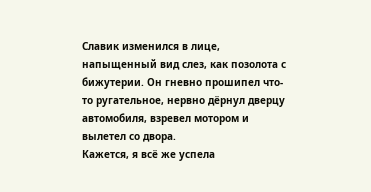Славик изменился в лице, напыщенный вид слез, как позолота с бижутерии. Он гневно прошипел что-то ругательное, нервно дёрнул дверцу автомобиля, взревел мотором и вылетел со двора.
Кажется, я всё же успела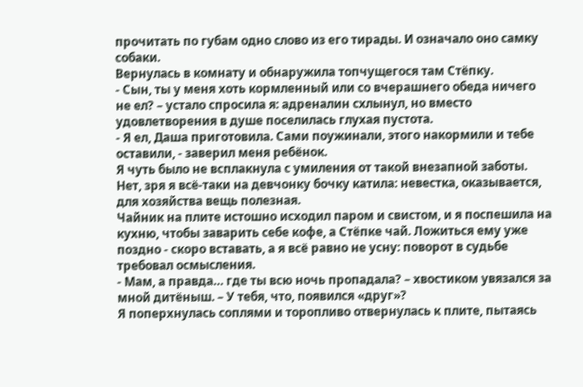прочитать по губам одно слово из его тирады. И означало оно самку собаки.
Вернулась в комнату и обнаружила топчущегося там Стёпку.
- Сын, ты у меня хоть кормленный или со вчерашнего обеда ничего не ел? – устало спросила я: адреналин схлынул, но вместо удовлетворения в душе поселилась глухая пустота.
- Я ел, Даша приготовила. Сами поужинали, этого накормили и тебе оставили, - заверил меня ребёнок.
Я чуть было не всплакнула с умиления от такой внезапной заботы. Нет, зря я всё-таки на девчонку бочку катила: невестка, оказывается, для хозяйства вещь полезная.
Чайник на плите истошно исходил паром и свистом, и я поспешила на кухню, чтобы заварить себе кофе, а Стёпке чай. Ложиться ему уже поздно - скоро вставать, а я всё равно не усну: поворот в судьбе требовал осмысления.
- Мам, а правда… где ты всю ночь пропадала? – хвостиком увязался за мной дитёныш. – У тебя, что, появился «друг»?
Я поперхнулась соплями и торопливо отвернулась к плите, пытаясь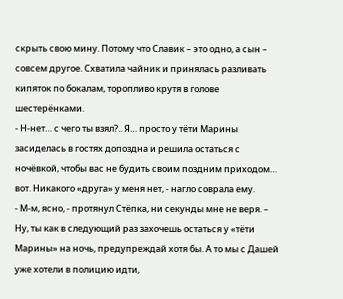скрыть свою мину. Потому что Славик – это одно, а сын – совсем другое. Схватила чайник и принялась разливать кипяток по бокалам, торопливо крутя в голове шестерёнками.
- Н-нет… с чего ты взял?.. Я… просто у тёти Марины засиделась в гостях допоздна и решила остаться с ночёвкой, чтобы вас не будить своим поздним приходом… вот. Никакого «друга» у меня нет, - нагло соврала ему.
- М-м, ясно, - протянул Стёпка, ни секунды мне не веря. – Ну, ты как в следующий раз захочешь остаться у «тёти Марины» на ночь, предупреждай хотя бы. А то мы с Дашей уже хотели в полицию идти,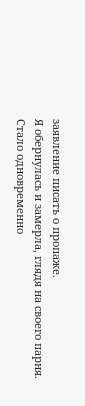заявление писать о пропаже.
Я обернулась и замерла, глядя на своего парня. Стало одновременно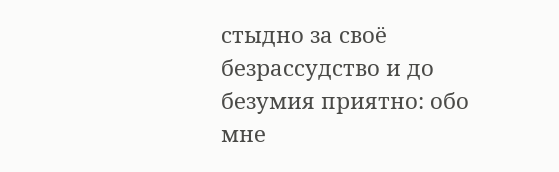стыдно за своё безрассудство и до безумия приятно: обо мне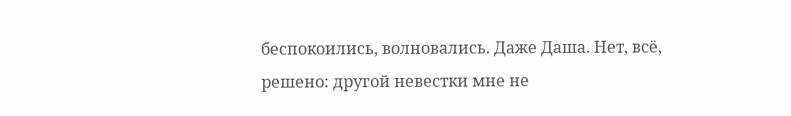беспокоились, волновались. Даже Даша. Нет, всё, решено: другой невестки мне не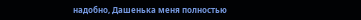надобно, Дашенька меня полностью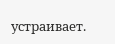устраивает.